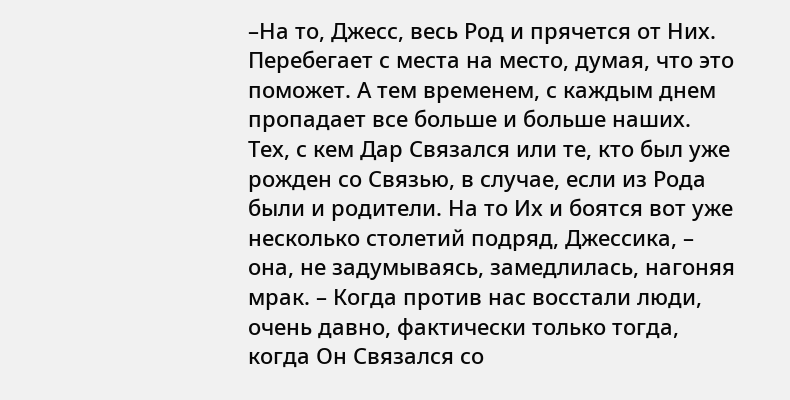–На то, Джесс, весь Род и прячется от Них. Перебегает с места на место, думая, что это поможет. А тем временем, с каждым днем пропадает все больше и больше наших. Тех, с кем Дар Связался или те, кто был уже рожден со Связью, в случае, если из Рода были и родители. На то Их и боятся вот уже несколько столетий подряд, Джессика, – она, не задумываясь, замедлилась, нагоняя мрак. – Когда против нас восстали люди, очень давно, фактически только тогда, когда Он Связался со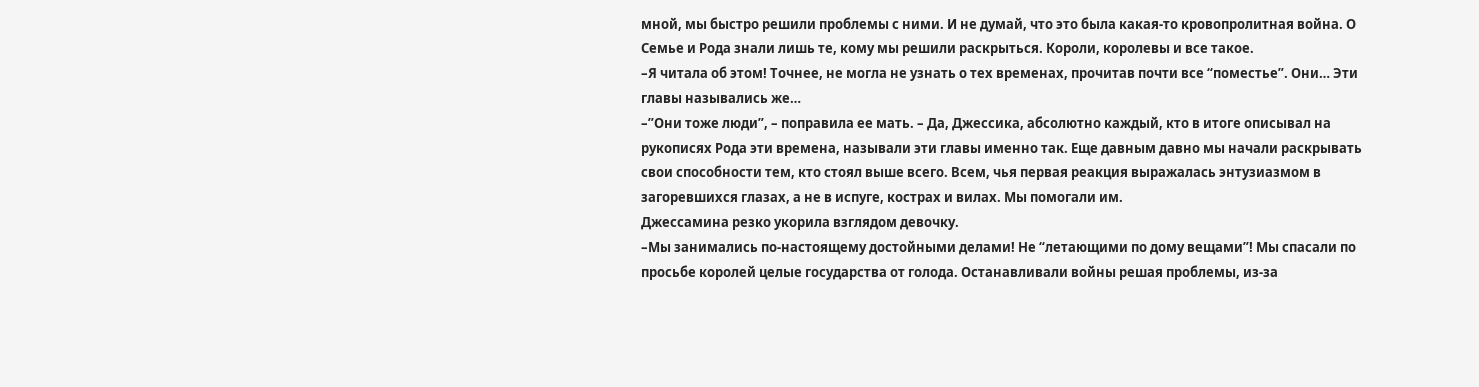мной, мы быстро решили проблемы с ними. И не думай, что это была какая-то кровопролитная война. О Семье и Рода знали лишь те, кому мы решили раскрыться. Короли, королевы и все такое.
–Я читала об этом! Точнее, не могла не узнать о тех временах, прочитав почти все “поместье”. Они… Эти главы назывались же…
–”Они тоже люди”, – поправила ее мать. – Да, Джессика, абсолютно каждый, кто в итоге описывал на рукописях Рода эти времена, называли эти главы именно так. Еще давным давно мы начали раскрывать свои способности тем, кто стоял выше всего. Всем, чья первая реакция выражалась энтузиазмом в загоревшихся глазах, а не в испуге, кострах и вилах. Мы помогали им.
Джессамина резко укорила взглядом девочку.
–Мы занимались по-настоящему достойными делами! Не “летающими по дому вещами”! Мы спасали по просьбе королей целые государства от голода. Останавливали войны решая проблемы, из-за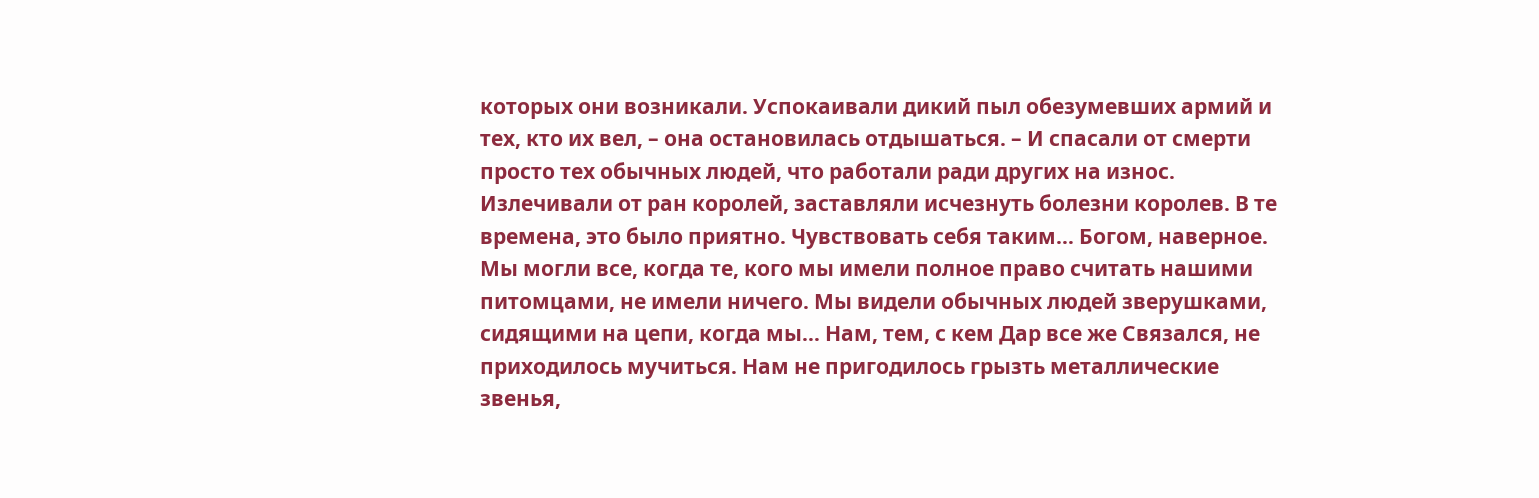которых они возникали. Успокаивали дикий пыл обезумевших армий и тех, кто их вел, – она остановилась отдышаться. – И спасали от смерти просто тех обычных людей, что работали ради других на износ. Излечивали от ран королей, заставляли исчезнуть болезни королев. В те времена, это было приятно. Чувствовать себя таким… Богом, наверное. Мы могли все, когда те, кого мы имели полное право считать нашими питомцами, не имели ничего. Мы видели обычных людей зверушками, сидящими на цепи, когда мы… Нам, тем, с кем Дар все же Связался, не приходилось мучиться. Нам не пригодилось грызть металлические звенья,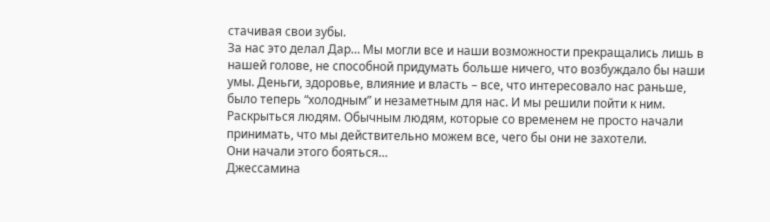стачивая свои зубы.
За нас это делал Дар… Мы могли все и наши возможности прекращались лишь в нашей голове, не способной придумать больше ничего, что возбуждало бы наши умы. Деньги, здоровье, влияние и власть – все, что интересовало нас раньше, было теперь “холодным” и незаметным для нас. И мы решили пойти к ним. Раскрыться людям. Обычным людям, которые со временем не просто начали принимать, что мы действительно можем все, чего бы они не захотели.
Они начали этого бояться…
Джессамина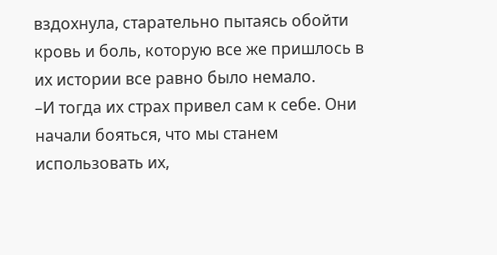вздохнула, старательно пытаясь обойти кровь и боль, которую все же пришлось в их истории все равно было немало.
–И тогда их страх привел сам к себе. Они начали бояться, что мы станем использовать их,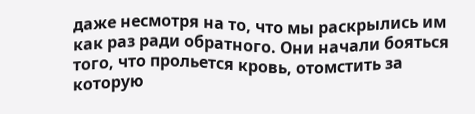даже несмотря на то, что мы раскрылись им как раз ради обратного. Они начали бояться того, что прольется кровь, отомстить за которую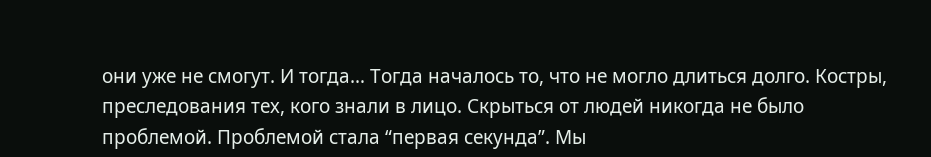они уже не смогут. И тогда… Тогда началось то, что не могло длиться долго. Костры, преследования тех, кого знали в лицо. Скрыться от людей никогда не было проблемой. Проблемой стала “первая секунда”. Мы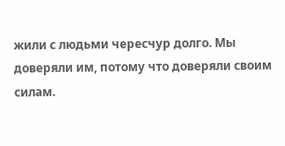жили с людьми чересчур долго. Мы доверяли им, потому что доверяли своим силам.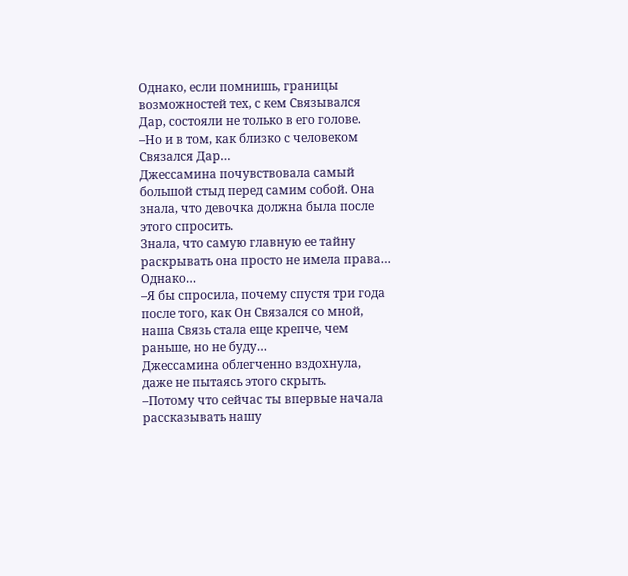Однако, если помнишь, границы возможностей тех, с кем Связывался Дар, состояли не только в его голове.
–Но и в том, как близко с человеком Связался Дар…
Джессамина почувствовала самый большой стыд перед самим собой. Она знала, что девочка должна была после этого спросить.
Знала, что самую главную ее тайну раскрывать она просто не имела права…
Однако…
–Я бы спросила, почему спустя три года после того, как Он Связался со мной, наша Связь стала еще крепче, чем раньше, но не буду…
Джессамина облегченно вздохнула, даже не пытаясь этого скрыть.
–Потому что сейчас ты впервые начала рассказывать нашу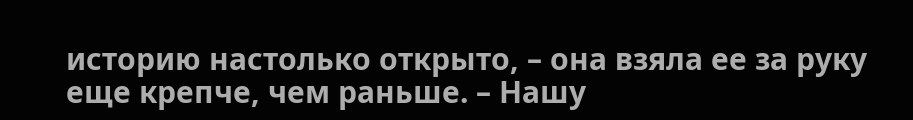историю настолько открыто, – она взяла ее за руку еще крепче, чем раньше. – Нашу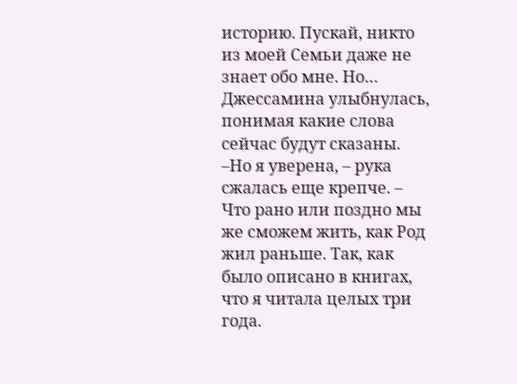историю. Пускай, никто из моей Семьи даже не знает обо мне. Но…
Джессамина улыбнулась, понимая какие слова сейчас будут сказаны.
–Но я уверена, – рука сжалась еще крепче. – Что рано или поздно мы же сможем жить, как Род жил раньше. Так, как было описано в книгах, что я читала целых три года.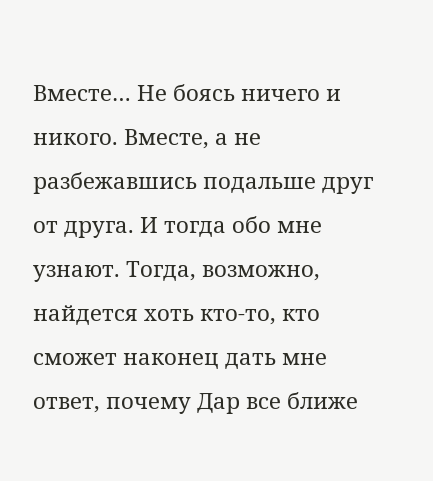Вместе… Не боясь ничего и никого. Вместе, а не разбежавшись подальше друг от друга. И тогда обо мне узнают. Тогда, возможно, найдется хоть кто-то, кто сможет наконец дать мне ответ, почему Дар все ближе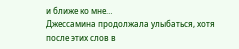и ближе ко мне…
Джессамина продолжала улыбаться, хотя после этих слов в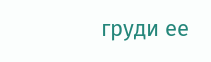груди ее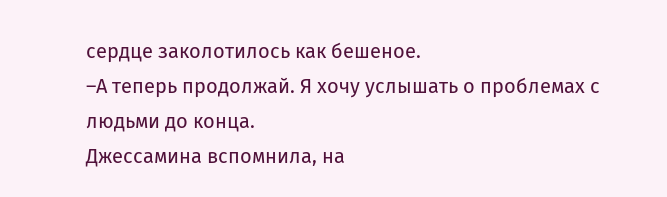сердце заколотилось как бешеное.
–А теперь продолжай. Я хочу услышать о проблемах с людьми до конца.
Джессамина вспомнила, на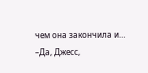чем она закончила и…
–Да, Джесс,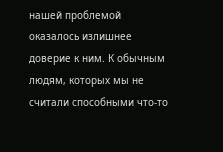нашей проблемой оказалось излишнее доверие к ним. К обычным людям, которых мы не считали способными что-то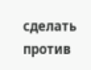сделать против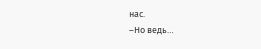нас.
–Но ведь…